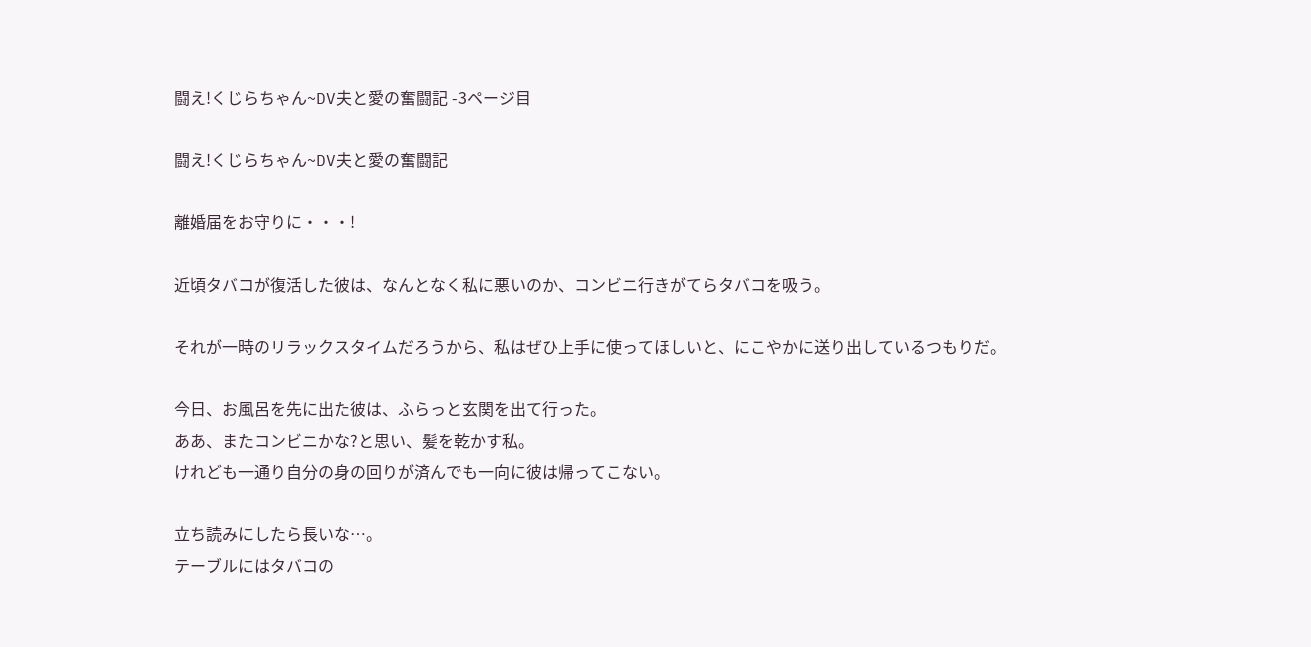闘え!くじらちゃん~DV夫と愛の奮闘記 -3ページ目

闘え!くじらちゃん~DV夫と愛の奮闘記

離婚届をお守りに・・・!

近頃タバコが復活した彼は、なんとなく私に悪いのか、コンビニ行きがてらタバコを吸う。

それが一時のリラックスタイムだろうから、私はぜひ上手に使ってほしいと、にこやかに送り出しているつもりだ。

今日、お風呂を先に出た彼は、ふらっと玄関を出て行った。
ああ、またコンビニかな?と思い、髪を乾かす私。
けれども一通り自分の身の回りが済んでも一向に彼は帰ってこない。

立ち読みにしたら長いな…。
テーブルにはタバコの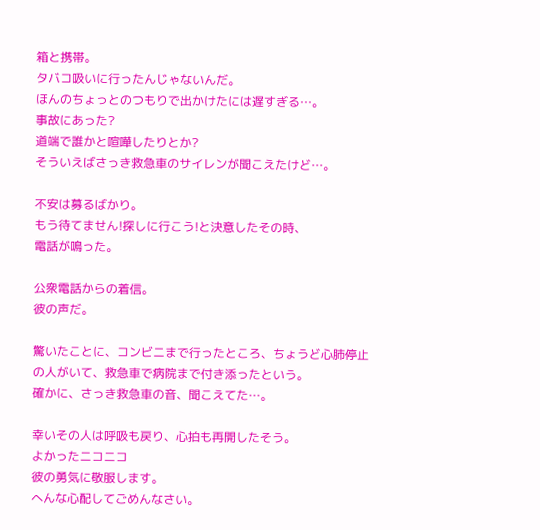箱と携帯。
タバコ吸いに行ったんじゃないんだ。
ほんのちょっとのつもりで出かけたには遅すぎる…。
事故にあった?
道端で誰かと喧嘩したりとか?
そういえばさっき救急車のサイレンが聞こえたけど…。

不安は募るばかり。
もう待てません!探しに行こう!と決意したその時、
電話が鳴った。

公衆電話からの着信。
彼の声だ。

驚いたことに、コンビニまで行ったところ、ちょうど心肺停止の人がいて、救急車で病院まで付き添ったという。
確かに、さっき救急車の音、聞こえてた…。

幸いその人は呼吸も戻り、心拍も再開したそう。
よかったニコニコ
彼の勇気に敬服します。
へんな心配してごめんなさい。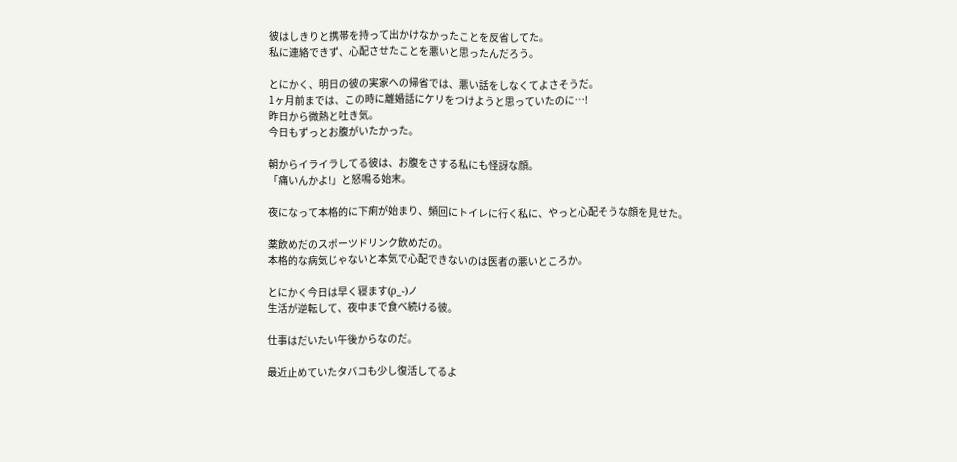彼はしきりと携帯を持って出かけなかったことを反省してた。
私に連絡できず、心配させたことを悪いと思ったんだろう。

とにかく、明日の彼の実家への帰省では、悪い話をしなくてよさそうだ。
1ヶ月前までは、この時に離婚話にケリをつけようと思っていたのに…!
昨日から微熱と吐き気。
今日もずっとお腹がいたかった。

朝からイライラしてる彼は、お腹をさする私にも怪訝な顔。
「痛いんかよ!」と怒鳴る始末。

夜になって本格的に下痢が始まり、頻回にトイレに行く私に、やっと心配そうな顔を見せた。

薬飲めだのスポーツドリンク飲めだの。
本格的な病気じゃないと本気で心配できないのは医者の悪いところか。

とにかく今日は早く寝ます(ρ_-)ノ
生活が逆転して、夜中まで食べ続ける彼。

仕事はだいたい午後からなのだ。

最近止めていたタバコも少し復活してるよ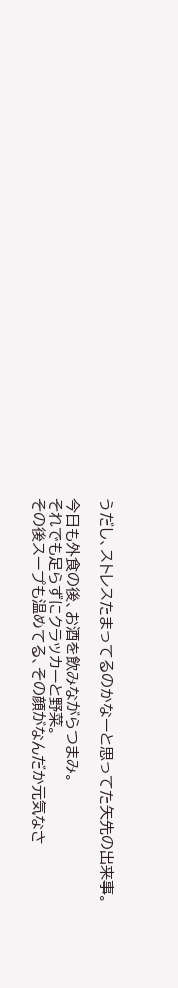うだし、ストレスたまってるのかなーと思ってた矢先の出来事。

今日も外食の後、お酒を飲みながらつまみ。
それでも足らずにクラッカーと野菜。
その後スープも温めてる、その顔がなんだか元気なさ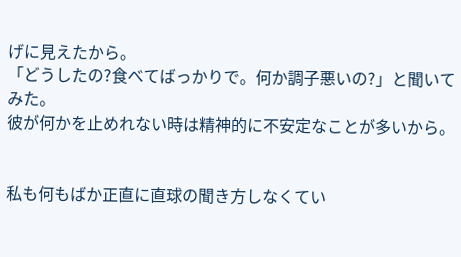げに見えたから。
「どうしたの?食べてばっかりで。何か調子悪いの?」と聞いてみた。
彼が何かを止めれない時は精神的に不安定なことが多いから。


私も何もばか正直に直球の聞き方しなくてい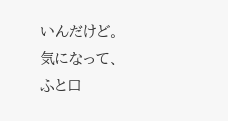いんだけど。
気になって、ふと口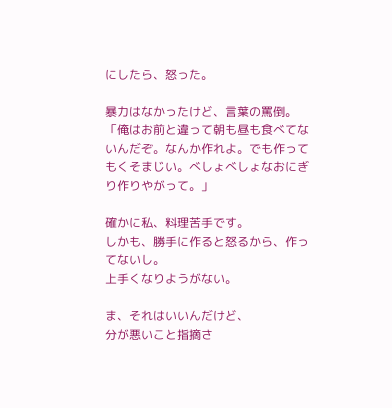にしたら、怒った。

暴力はなかったけど、言葉の罵倒。
「俺はお前と違って朝も昼も食べてないんだぞ。なんか作れよ。でも作ってもくそまじい。べしょべしょなおにぎり作りやがって。」

確かに私、料理苦手です。
しかも、勝手に作ると怒るから、作ってないし。
上手くなりようがない。

ま、それはいいんだけど、
分が悪いこと指摘さ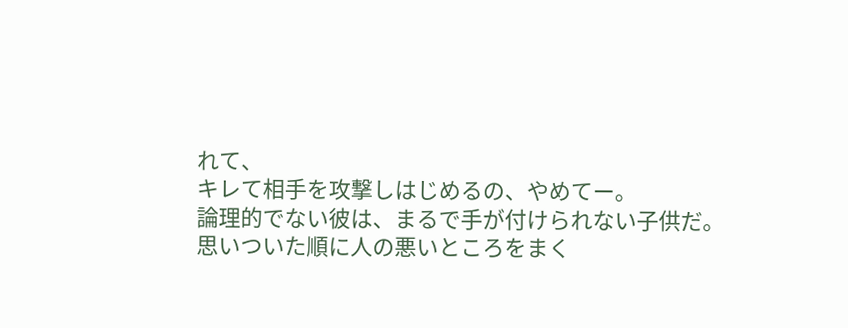れて、
キレて相手を攻撃しはじめるの、やめてー。
論理的でない彼は、まるで手が付けられない子供だ。
思いついた順に人の悪いところをまく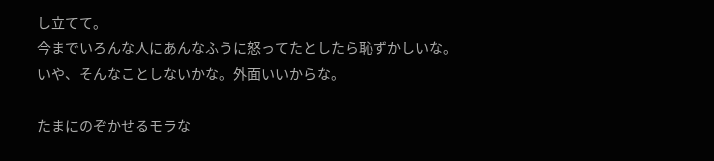し立てて。
今までいろんな人にあんなふうに怒ってたとしたら恥ずかしいな。
いや、そんなことしないかな。外面いいからな。

たまにのぞかせるモラな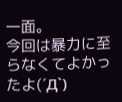一面。
今回は暴力に至らなくてよかったよ(´Д`)